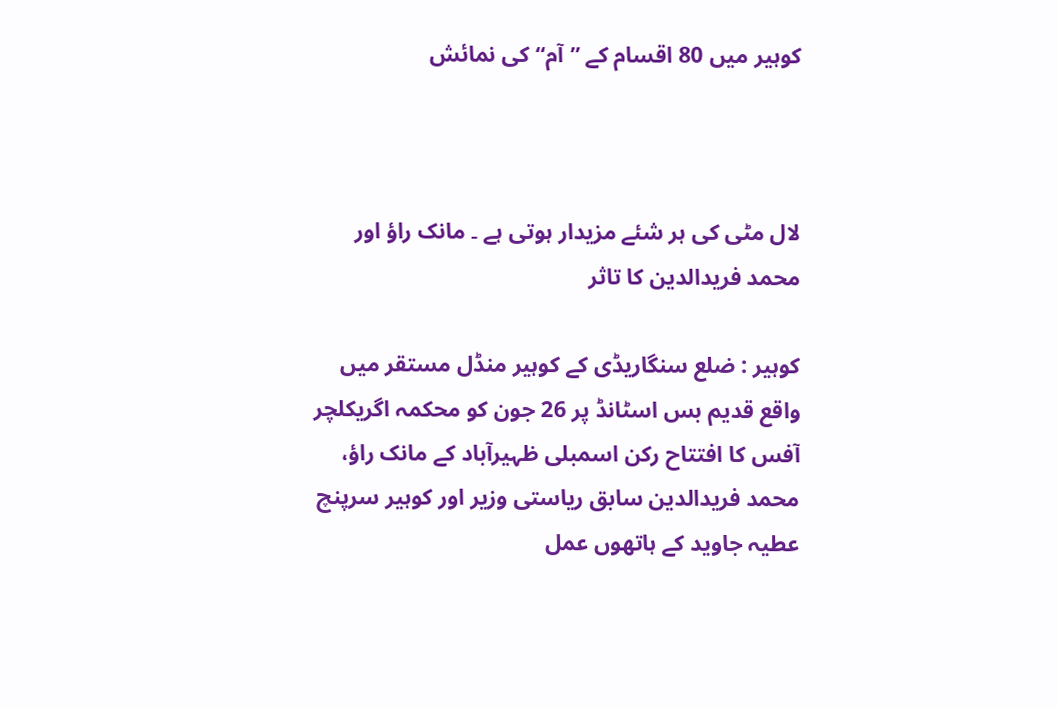کوہیر میں 80 اقسام کے ’’آم‘‘کی نمائش



لال مٹی کی ہر شئے مزیدار ہوتی ہے ۔ مانک راؤ اور محمد فریدالدین کا تاثر

کوہیر : ضلع سنگاریڈی کے کوہیر منڈل مستقر میں واقع قدیم بس اسٹانڈ پر 26 جون کو محکمہ اگریکلچر آفس کا افتتاح رکن اسمبلی ظہیرآباد کے مانک راؤ، محمد فریدالدین سابق ریاستی وزیر اور کوہیر سرپنچ عطیہ جاوید کے ہاتھوں عمل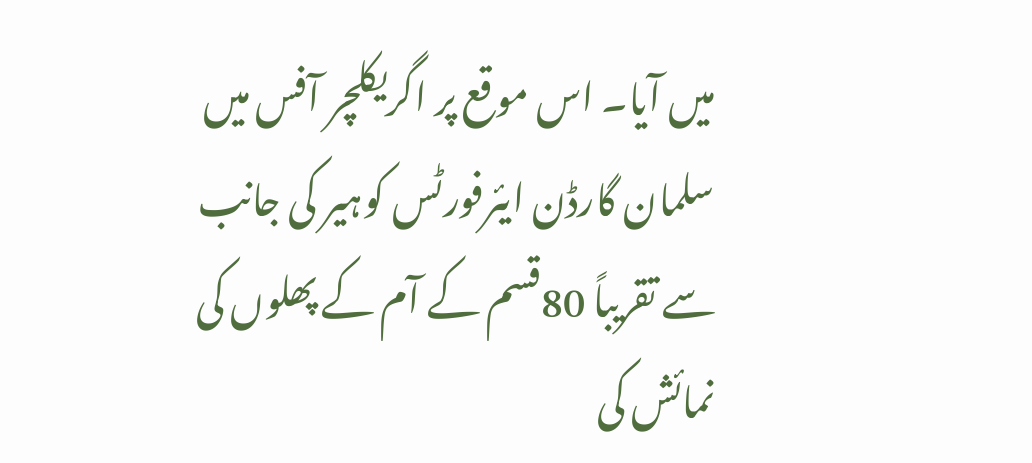میں آیا۔ اس موقع پر اگریکلچر آفس میں سلمان گارڈن ایئرفورٹس کوہیر کی جانب سے تقریباً 80قسم کے آم کے پھلوں کی نمائش کی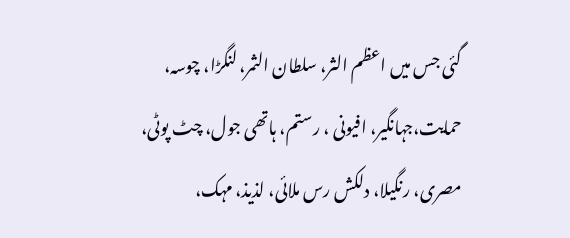گئی جس میں اعظم الثر، سلطان الثمر، لنگڑا، چوسہ، حمایت،جہانگیر، افیونی ، رستم، ہاتھی جول، چٹ پوٹی، مصری، رنگیلا، دلکش رس ملائی، لذیذ، مہک،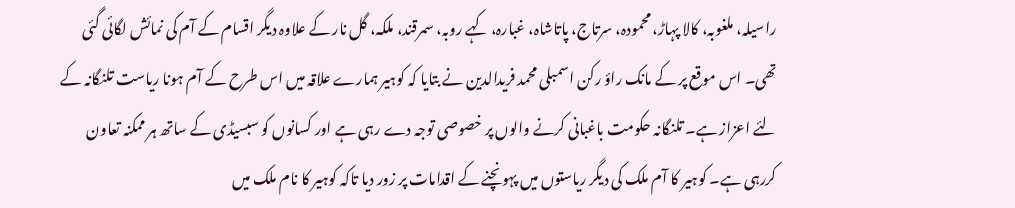راسیلہ، ملغوبہ، کالا پہاڑ، محمودہ، سرتاج، پاتاشاہ، غبارہ، کہے روبہ، سمرقند، ملکہ، گل نار کے علاوہ دیگر اقسام کے آم کی نمائش لگائی گئی تھی۔ اس موقع پر کے مانک راؤ رکن اسمبلی محمد فریدالدین نے بتایا کہ کوہیر ہمارے علاقہ میں اس طرح کے آم ہونا ریاست تلنگانہ کے لئے اعزاز ہے۔ تلنگانہ حکومت باغبانی کرنے والوں پر خصوصی توجہ دے رہی ہے اور کسانوں کو سبسیڈی کے ساتھ ہر ممکنہ تعاون کررہی ہے۔ کوہیر کا آم ملک کی دیگر ریاستوں میں پہونچنے کے اقدامات پر زور دیا تاکہ کوہیر کا نام ملک میں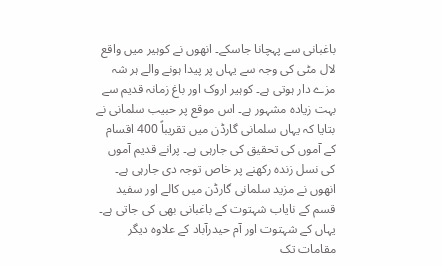باغبانی سے پہچانا جاسکے۔ انھوں نے کوہیر میں واقع لال مٹی کی وجہ سے یہاں پر پیدا ہونے والے ہر شہ مزے دار ہوتی ہے۔ کوہیر اروک اور باغ زمانہ قدیم سے بہت زیادہ مشہور ہے۔ اس موقع پر حبیب سلمانی نے بتایا کہ یہاں سلمانی گارڈن میں تقریباً 400 اقسام کے آموں کی تحقیق کی جارہی ہے۔ پرانے قدیم آموں کی نسل زندہ رکھنے پر خاص توجہ دی جارہی ہے۔ انھوں نے مزید سلمانی گارڈن میں کالے اور سفید قسم کے نایاب شہتوت کے باغبانی بھی کی جاتی ہے۔ یہاں کے شہتوت اور آم حیدرآباد کے علاوہ دیگر مقامات تک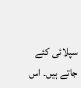سپلائی کئے جاتے ہیں۔ اس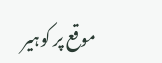موقع پر کوہیر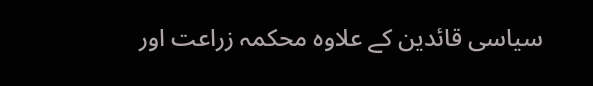سیاسی قائدین کے علاوہ محکمہ زراعت اور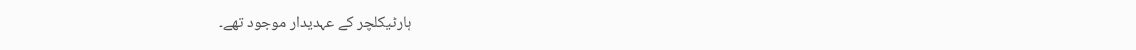ہارٹیکلچر کے عہدیدار موجود تھے۔